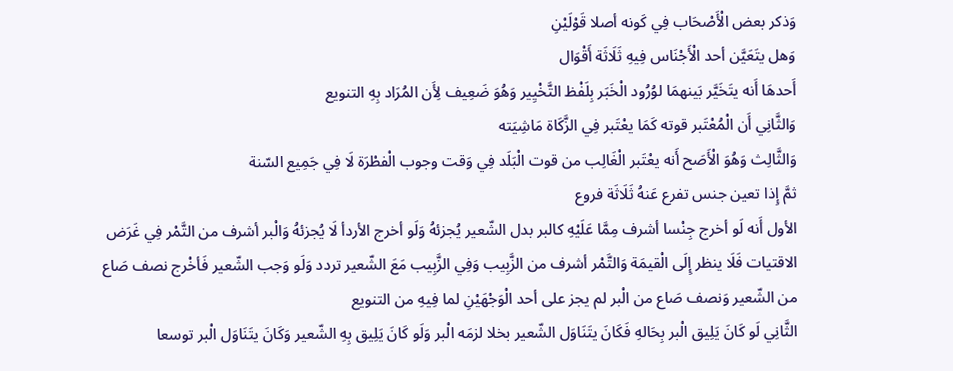وَذكر بعض الْأَصْحَاب فِي كَونه أصلا قَوْلَيْنِ
وَهل يتَعَيَّن أحد الْأَجْنَاس فِيهِ ثَلَاثَة أَقْوَال
أَحدهَا أَنه يتَخَيَّر بَينهمَا لوُرُود الْخَبَر بِلَفْظ التَّخْيِير وَهُوَ ضَعِيف لِأَن المُرَاد بِهِ التنويع
وَالثَّانِي أَن الْمُعْتَبر قوته كَمَا يعْتَبر فِي الزَّكَاة مَاشِيَته
وَالثَّالِث وَهُوَ الْأَصَح أَنه يعْتَبر الْغَالِب من قوت الْبَلَد فِي وَقت وجوب الْفطْرَة لَا فِي جَمِيع السّنة
ثمَّ إِذا تعين جنس تفرع عَنهُ ثَلَاثَة فروع
الأول أَنه لَو أخرج جِنْسا أشرف مِمَّا عَلَيْهِ كالبر بدل الشّعير يُجزئهُ وَلَو أخرج الأردأ لَا يُجزئهُ وَالْبر أشرف من التَّمْر فِي غَرَض الاقتيات فَلَا ينظر إِلَى الْقيمَة وَالتَّمْر أشرف من الزَّبِيب وَفِي الزَّبِيب مَعَ الشّعير تردد وَلَو وَجب الشّعير فَأخْرج نصف صَاع من الشّعير وَنصف صَاع من الْبر لم يجز على أحد الْوَجْهَيْنِ لما فِيهِ من التنويع
الثَّانِي لَو كَانَ يَلِيق الْبر بِحَالهِ فَكَانَ يتَنَاوَل الشّعير بخلا لزمَه الْبر وَلَو كَانَ يَلِيق بِهِ الشّعير وَكَانَ يتَنَاوَل الْبر توسعا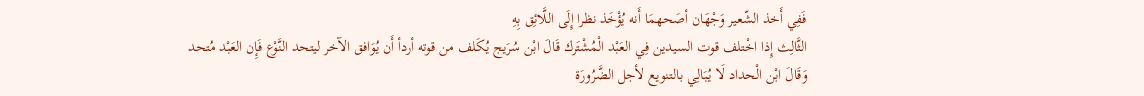فَفِي أَخذ الشّعير وَجْهَان أصَحهمَا أَنه يُؤْخَذ نظرا إِلَى اللَّائِق بِهِ
الثَّالِث إِذا اخْتلف قوت السيدين فِي العَبْد الْمُشْتَرك قَالَ ابْن سُرَيج يُكَلف من قوته أردأ أَن يُوَافق الآخر ليتحد النَّوْع فَإِن العَبْد مُتحد
وَقَالَ ابْن الْحداد لَا يُبَالِي بالتنويع لأجل الضَّرُورَة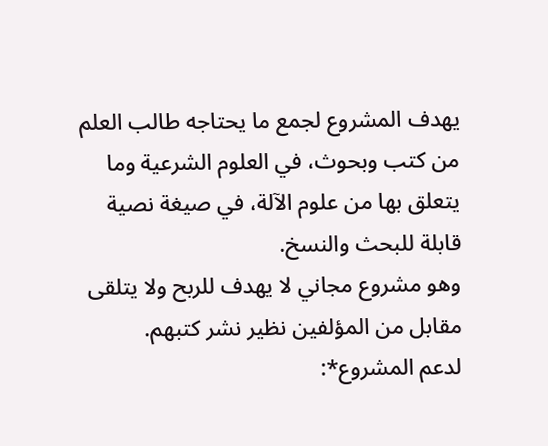يهدف المشروع لجمع ما يحتاجه طالب العلم من كتب وبحوث، في العلوم الشرعية وما يتعلق بها من علوم الآلة، في صيغة نصية قابلة للبحث والنسخ.
وهو مشروع مجاني لا يهدف للربح ولا يتلقى مقابل من المؤلفين نظير نشر كتبهم.
لدعم المشروع*: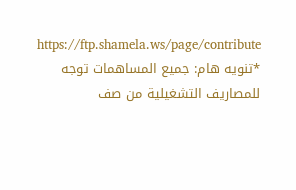https://ftp.shamela.ws/page/contribute
*تنويه هام: جميع المساهمات توجه للمصاريف التشغيلية من صف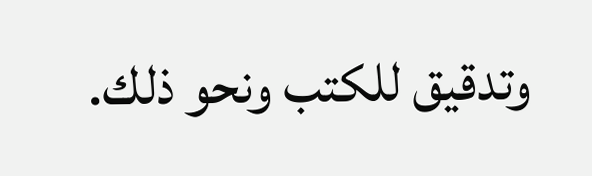وتدقيق للكتب ونحو ذلك.